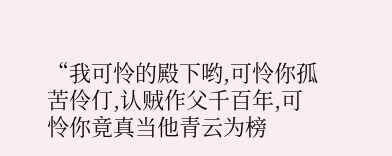“我可怜的殿下哟,可怜你孤苦伶仃,认贼作父千百年,可怜你竟真当他青云为榜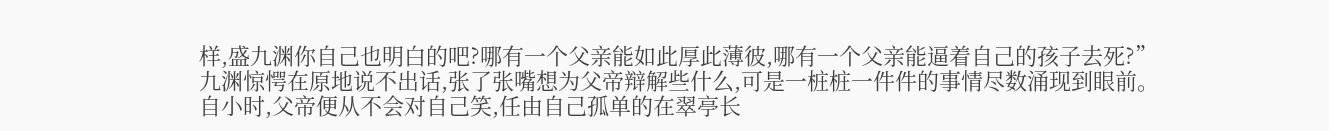样,盛九渊你自己也明白的吧?哪有一个父亲能如此厚此薄彼,哪有一个父亲能逼着自己的孩子去死?”
九渊惊愕在原地说不出话,张了张嘴想为父帝辩解些什么,可是一桩桩一件件的事情尽数涌现到眼前。
自小时,父帝便从不会对自己笑,任由自己孤单的在翠亭长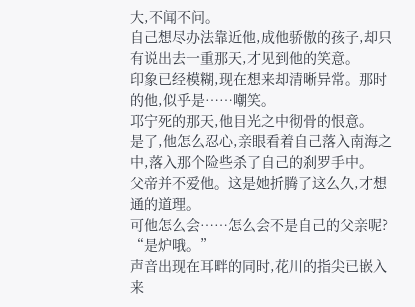大,不闻不问。
自己想尽办法靠近他,成他骄傲的孩子,却只有说出去一重那天,才见到他的笑意。
印象已经模糊,现在想来却清晰异常。那时的他,似乎是……嘲笑。
邛宁死的那天,他目光之中彻骨的恨意。
是了,他怎么忍心,亲眼看着自己落入南海之中,落入那个险些杀了自己的刹罗手中。
父帝并不爱他。这是她折腾了这么久,才想通的道理。
可他怎么会……怎么会不是自己的父亲呢?
“是炉哦。”
声音出现在耳畔的同时,花川的指尖已嵌入来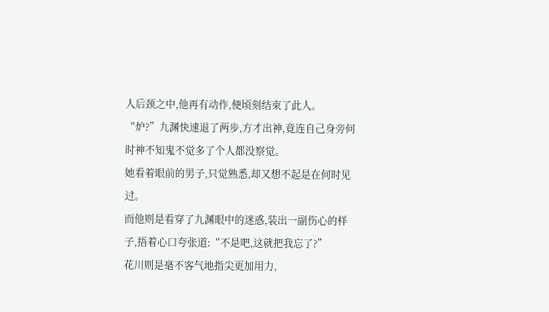人后颈之中,他再有动作,便顷刻结束了此人。
“炉?”九渊快速退了两步,方才出神,竟连自己身旁何时神不知鬼不觉多了个人都没察觉。
她看着眼前的男子,只觉熟悉,却又想不起是在何时见过。
而他则是看穿了九渊眼中的迷惑,装出一副伤心的样子,捂着心口夸张道:“不是吧,这就把我忘了?”
花川则是毫不客气地指尖更加用力,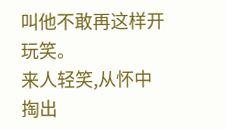叫他不敢再这样开玩笑。
来人轻笑,从怀中掏出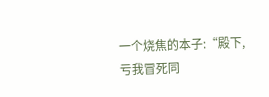一个烧焦的本子:“殿下,亏我冒死同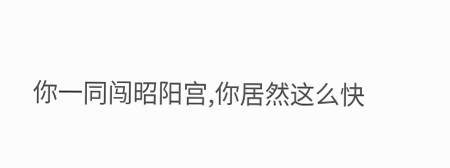你一同闯昭阳宫,你居然这么快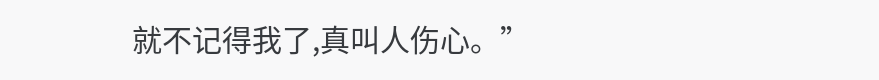就不记得我了,真叫人伤心。”